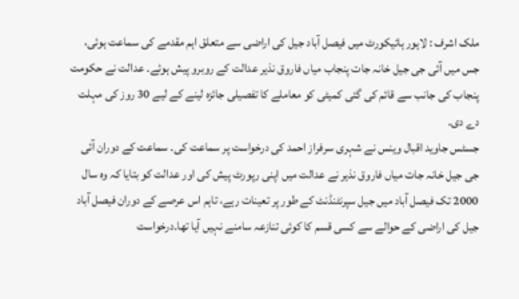ملک اشرف : لاہور ہائیکورٹ میں فیصل آباد جیل کی اراضی سے متعلق اہم مقدمے کی سماعت ہوئی، جس میں آئی جی جیل خانہ جات پنجاب میاں فاروق نذیر عدالت کے روبرو پیش ہوئے۔ عدالت نے حکومت پنجاب کی جانب سے قائم کی گئی کمیٹی کو معاملے کا تفصیلی جائزہ لینے کے لیے 30 روز کی مہلت دے دی.
جسٹس جاوید اقبال وینس نے شہری سرفراز احمد کی درخواست پر سماعت کی۔ سماعت کے دوران آئی جی جیل خانہ جات میاں فاروق نذیر نے عدالت میں اپنی رپورٹ پیش کی اور عدالت کو بتایا کہ وہ سال 2000 تک فیصل آباد میں جیل سپرنٹنڈنٹ کے طور پر تعینات رہے، تاہم اس عرصے کے دوران فیصل آباد جیل کی اراضی کے حوالے سے کسی قسم کا کوئی تنازعہ سامنے نہیں آیا تھا۔درخواست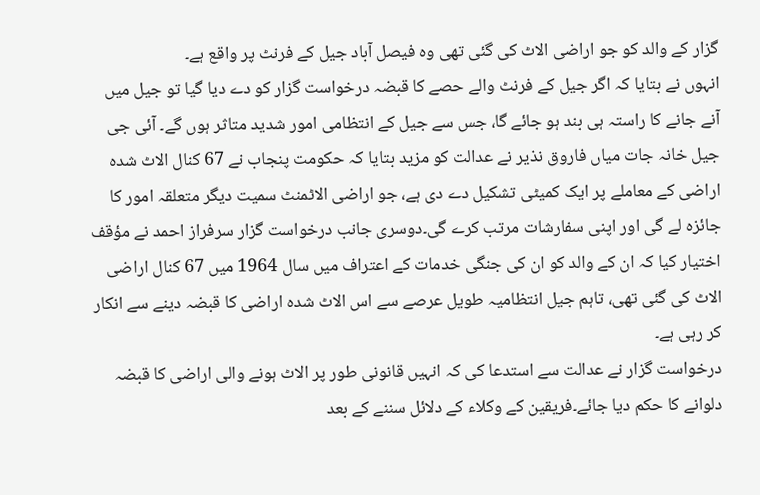گزار کے والد کو جو اراضی الاٹ کی گئی تھی وہ فیصل آباد جیل کے فرنٹ پر واقع ہے۔
انہوں نے بتایا کہ اگر جیل کے فرنٹ والے حصے کا قبضہ درخواست گزار کو دے دیا گیا تو جیل میں آنے جانے کا راستہ ہی بند ہو جائے گا، جس سے جیل کے انتظامی امور شدید متاثر ہوں گے۔ آئی جی جیل خانہ جات میاں فاروق نذیر نے عدالت کو مزید بتایا کہ حکومت پنجاب نے 67 کنال الاٹ شدہ اراضی کے معاملے پر ایک کمیٹی تشکیل دے دی ہے، جو اراضی الاٹمنٹ سمیت دیگر متعلقہ امور کا جائزہ لے گی اور اپنی سفارشات مرتب کرے گی۔دوسری جانب درخواست گزار سرفراز احمد نے مؤقف اختیار کیا کہ ان کے والد کو ان کی جنگی خدمات کے اعتراف میں سال 1964 میں 67 کنال اراضی الاٹ کی گئی تھی، تاہم جیل انتظامیہ طویل عرصے سے اس الاٹ شدہ اراضی کا قبضہ دینے سے انکار کر رہی ہے۔
درخواست گزار نے عدالت سے استدعا کی کہ انہیں قانونی طور پر الاٹ ہونے والی اراضی کا قبضہ دلوانے کا حکم دیا جائے۔فریقین کے وکلاء کے دلائل سننے کے بعد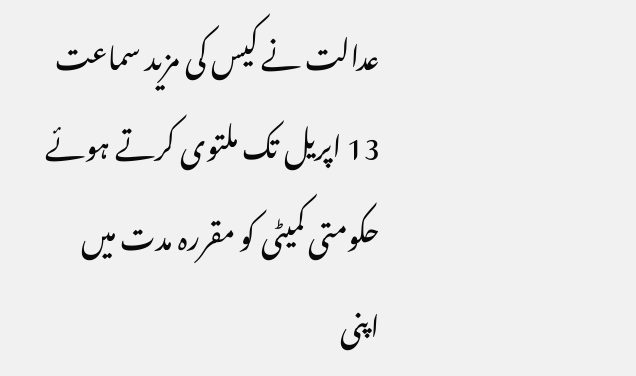عدالت نے کیس کی مزید سماعت 13 اپریل تک ملتوی کرتے ہوئے حکومتی کمیٹی کو مقررہ مدت میں اپنی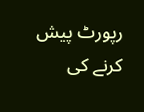رپورٹ پیش کرنے کی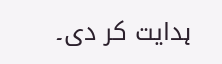ہدایت کر دی۔